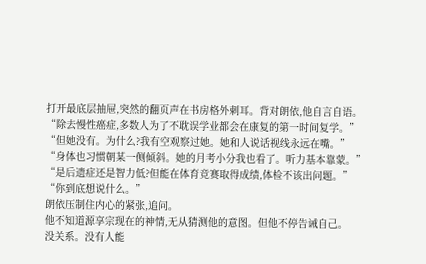打开最底层抽屉,突然的翻页声在书房格外刺耳。背对朗依,他自言自语。
“除去慢性癌症,多数人为了不耽误学业都会在康复的第一时间复学。”
“但她没有。为什么?我有空观察过她。她和人说话视线永远在嘴。”
“身体也习惯朝某一侧倾斜。她的月考小分我也看了。听力基本靠蒙。”
“是后遗症还是智力低?但能在体育竞赛取得成绩,体检不该出问题。”
“你到底想说什么。”
朗依压制住内心的紧张,追问。
他不知道源享宗现在的神情,无从猜测他的意图。但他不停告诫自己。
没关系。没有人能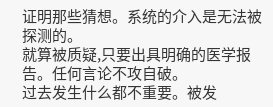证明那些猜想。系统的介入是无法被探测的。
就算被质疑,只要出具明确的医学报告。任何言论不攻自破。
过去发生什么都不重要。被发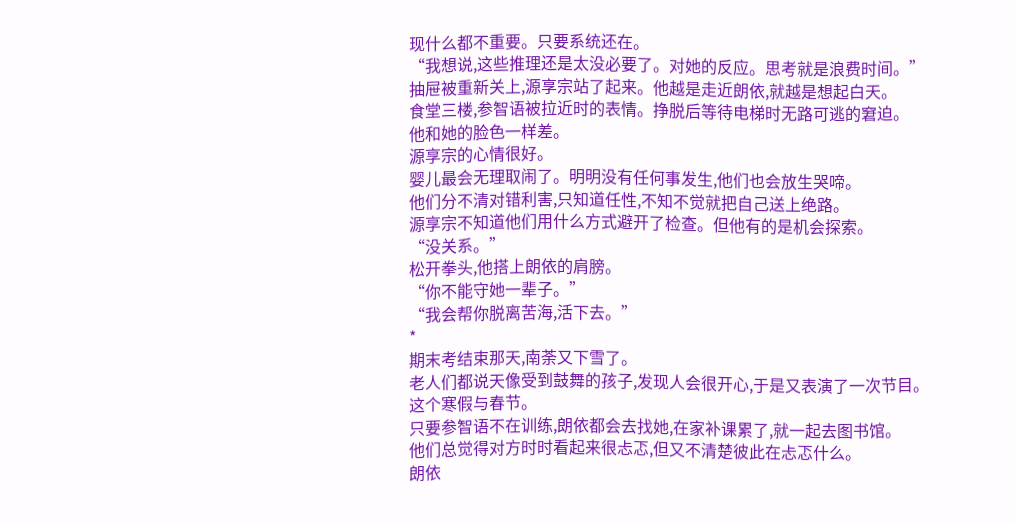现什么都不重要。只要系统还在。
“我想说,这些推理还是太没必要了。对她的反应。思考就是浪费时间。”
抽屉被重新关上,源享宗站了起来。他越是走近朗依,就越是想起白天。
食堂三楼,参智语被拉近时的表情。挣脱后等待电梯时无路可逃的窘迫。
他和她的脸色一样差。
源享宗的心情很好。
婴儿最会无理取闹了。明明没有任何事发生,他们也会放生哭啼。
他们分不清对错利害,只知道任性,不知不觉就把自己送上绝路。
源享宗不知道他们用什么方式避开了检查。但他有的是机会探索。
“没关系。”
松开拳头,他搭上朗依的肩膀。
“你不能守她一辈子。”
“我会帮你脱离苦海,活下去。”
*
期末考结束那天,南荼又下雪了。
老人们都说天像受到鼓舞的孩子,发现人会很开心,于是又表演了一次节目。
这个寒假与春节。
只要参智语不在训练,朗依都会去找她,在家补课累了,就一起去图书馆。
他们总觉得对方时时看起来很忐忑,但又不清楚彼此在忐忑什么。
朗依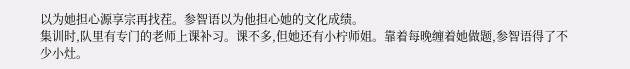以为她担心源享宗再找茬。参智语以为他担心她的文化成绩。
集训时,队里有专门的老师上课补习。课不多,但她还有小柠师姐。靠着每晚缠着她做题,参智语得了不少小灶。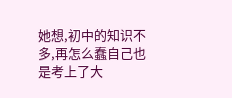她想,初中的知识不多,再怎么蠢自己也是考上了大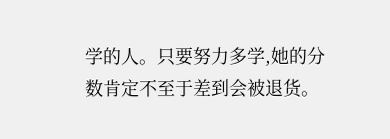学的人。只要努力多学,她的分数肯定不至于差到会被退货。